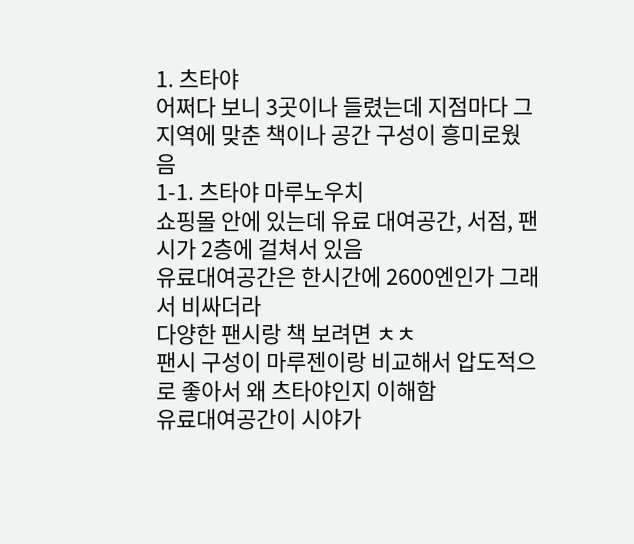1. 츠타야
어쩌다 보니 3곳이나 들렸는데 지점마다 그 지역에 맞춘 책이나 공간 구성이 흥미로웠음
1-1. 츠타야 마루노우치
쇼핑몰 안에 있는데 유료 대여공간, 서점, 팬시가 2층에 걸쳐서 있음
유료대여공간은 한시간에 2600엔인가 그래서 비싸더라
다양한 팬시랑 책 보려면 ㅊㅊ
팬시 구성이 마루젠이랑 비교해서 압도적으로 좋아서 왜 츠타야인지 이해함
유료대여공간이 시야가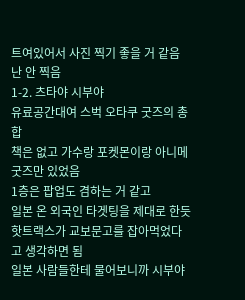트여있어서 사진 찍기 좋을 거 같음 난 안 찍음
1-2. 츠타야 시부야
유료공간대여 스벅 오타쿠 굿즈의 총합
책은 없고 가수랑 포켓몬이랑 아니메 굿즈만 있었음
1층은 팝업도 겸하는 거 같고
일본 온 외국인 타겟팅을 제대로 한듯
핫트랙스가 교보문고를 잡아먹었다고 생각하면 됨
일본 사람들한테 물어보니까 시부야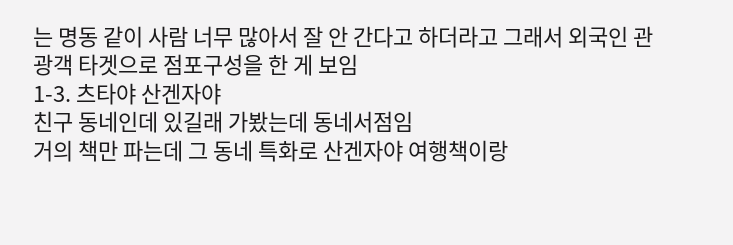는 명동 같이 사람 너무 많아서 잘 안 간다고 하더라고 그래서 외국인 관광객 타겟으로 점포구성을 한 게 보임
1-3. 츠타야 산겐자야
친구 동네인데 있길래 가봤는데 동네서점임
거의 책만 파는데 그 동네 특화로 산겐자야 여행책이랑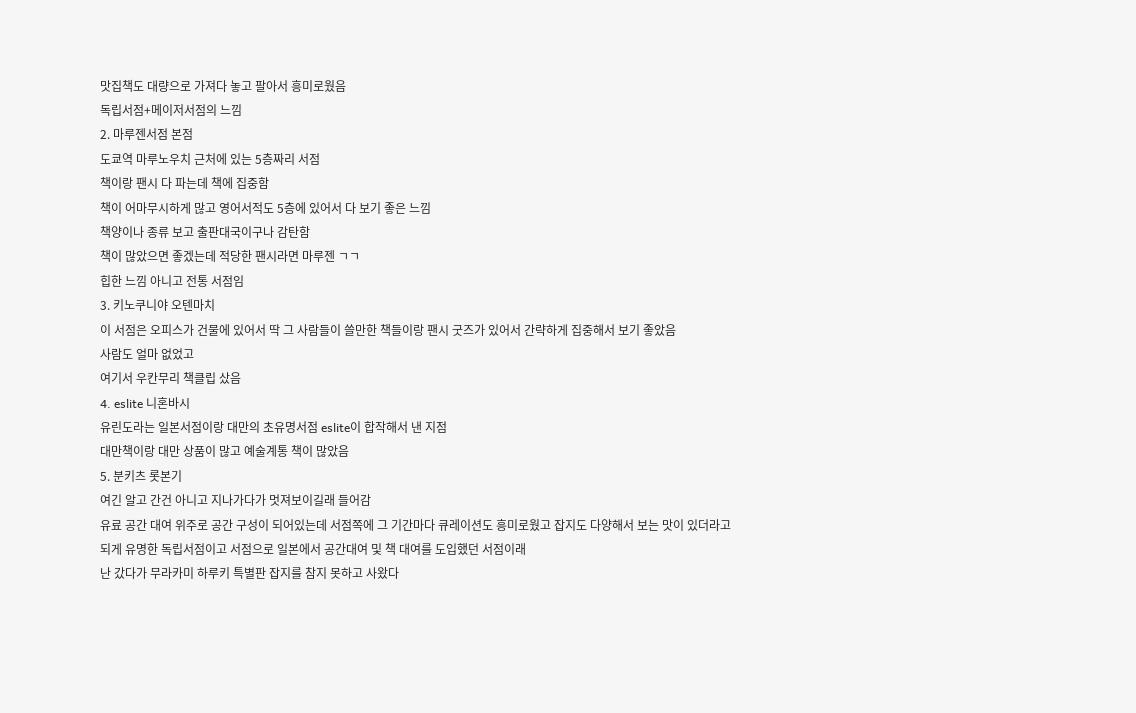맛집책도 대량으로 가져다 놓고 팔아서 흥미로웠음
독립서점+메이저서점의 느낌
2. 마루젠서점 본점
도쿄역 마루노우치 근처에 있는 5층짜리 서점
책이랑 팬시 다 파는데 책에 집중함
책이 어마무시하게 많고 영어서적도 5층에 있어서 다 보기 좋은 느낌
책양이나 종류 보고 출판대국이구나 감탄함
책이 많았으면 좋겠는데 적당한 팬시라면 마루젠 ㄱㄱ
힙한 느낌 아니고 전통 서점임
3. 키노쿠니야 오텐마치
이 서점은 오피스가 건물에 있어서 딱 그 사람들이 쓸만한 책들이랑 팬시 굿즈가 있어서 간략하게 집중해서 보기 좋았음
사람도 얼마 없었고
여기서 우칸무리 책클립 샀음
4. eslite 니혼바시
유린도라는 일본서점이랑 대만의 초유명서점 eslite이 합작해서 낸 지점
대만책이랑 대만 상품이 많고 예술계통 책이 많았음
5. 분키츠 롯본기
여긴 알고 간건 아니고 지나가다가 멋져보이길래 들어감
유료 공간 대여 위주로 공간 구성이 되어있는데 서점쪽에 그 기간마다 큐레이션도 흥미로웠고 잡지도 다양해서 보는 맛이 있더라고
되게 유명한 독립서점이고 서점으로 일본에서 공간대여 및 책 대여를 도입했던 서점이래
난 갔다가 무라카미 하루키 특별판 잡지를 참지 못하고 사왔다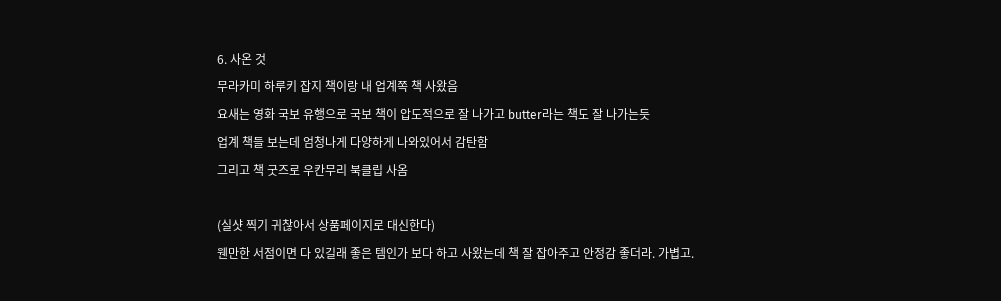6. 사온 것
무라카미 하루키 잡지 책이랑 내 업계쪽 책 사왔음
요새는 영화 국보 유행으로 국보 책이 압도적으로 잘 나가고 butter라는 책도 잘 나가는듯
업계 책들 보는데 엄청나게 다양하게 나와있어서 감탄함
그리고 책 굿즈로 우칸무리 북클립 사옴

(실샷 찍기 귀찮아서 상품페이지로 대신한다)
웬만한 서점이면 다 있길래 좋은 템인가 보다 하고 사왔는데 책 잘 잡아주고 안정감 좋더라. 가볍고.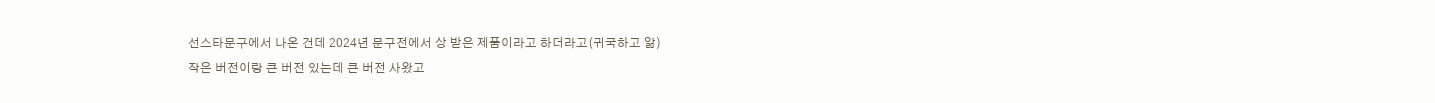선스타문구에서 나온 건데 2024년 문구전에서 상 받은 제품이라고 하더라고(귀국하고 앎)
작은 버전이랑 큰 버전 있는데 큰 버전 사왔고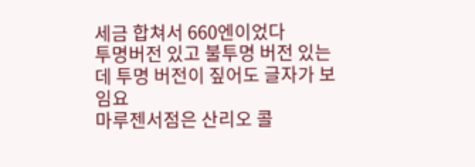세금 합쳐서 660엔이었다
투명버전 있고 불투명 버전 있는데 투명 버전이 짚어도 글자가 보임요
마루젠서점은 산리오 콜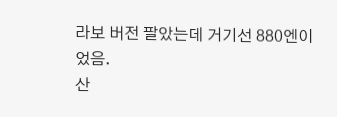라보 버전 팔았는데 거기선 880엔이었음.
산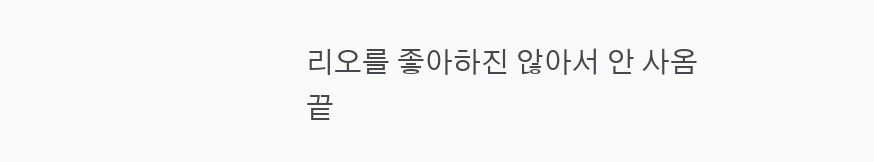리오를 좋아하진 않아서 안 사옴
끝